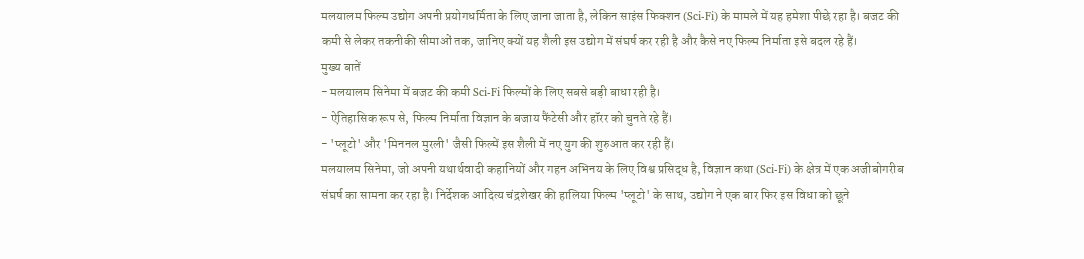मलयालम फिल्म उद्योग अपनी प्रयोगधर्मिता के लिए जाना जाता है, लेकिन साइंस फिक्शन (Sci-Fi) के मामले में यह हमेशा पीछे रहा है। बजट की कमी से लेकर तकनीकी सीमाओं तक, जानिए क्यों यह शैली इस उद्योग में संघर्ष कर रही है और कैसे नए फिल्म निर्माता इसे बदल रहे हैं।
मुख्य बातें
- मलयालम सिनेमा में बजट की कमी Sci-Fi फिल्मों के लिए सबसे बड़ी बाधा रही है।
- ऐतिहासिक रूप से, फिल्म निर्माता विज्ञान के बजाय फैंटेसी और हॉरर को चुनते रहे हैं।
- 'प्लूटो' और 'मिननल मुरली' जैसी फिल्में इस शैली में नए युग की शुरुआत कर रही हैं।
मलयालम सिनेमा, जो अपनी यथार्थवादी कहानियों और गहन अभिनय के लिए विश्व प्रसिद्ध है, विज्ञान कथा (Sci-Fi) के क्षेत्र में एक अजीबोगरीब संघर्ष का सामना कर रहा है। निर्देशक आदित्य चंद्रशेखर की हालिया फिल्म 'प्लूटो' के साथ, उद्योग ने एक बार फिर इस विधा को छूने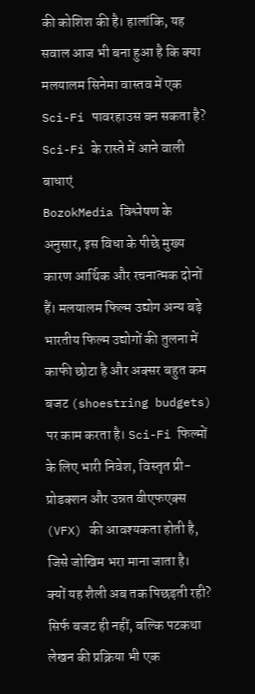की कोशिश की है। हालांकि, यह सवाल आज भी बना हुआ है कि क्या मलयालम सिनेमा वास्तव में एक Sci-Fi पावरहाउस बन सकता है?
Sci-Fi के रास्ते में आने वाली बाधाएं
BozokMedia विश्लेषण के अनुसार, इस विधा के पीछे मुख्य कारण आर्थिक और रचनात्मक दोनों हैं। मलयालम फिल्म उद्योग अन्य बड़े भारतीय फिल्म उद्योगों की तुलना में काफी छोटा है और अक्सर बहुत कम बजट (shoestring budgets) पर काम करता है। Sci-Fi फिल्मों के लिए भारी निवेश, विस्तृत प्री-प्रोडक्शन और उन्नत वीएफएक्स (VFX) की आवश्यकता होती है, जिसे जोखिम भरा माना जाता है।
क्यों यह शैली अब तक पिछड़ती रही?
सिर्फ बजट ही नहीं, बल्कि पटकथा लेखन की प्रक्रिया भी एक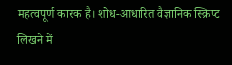महत्वपूर्ण कारक है। शोध-आधारित वैज्ञानिक स्क्रिप्ट लिखने में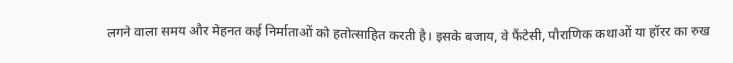लगने वाला समय और मेहनत कई निर्माताओं को हतोत्साहित करती है। इसके बजाय, वे फैंटेसी, पौराणिक कथाओं या हॉरर का रुख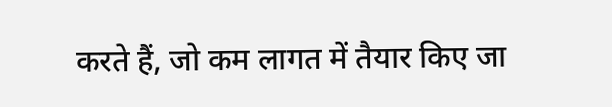करते हैं, जो कम लागत में तैयार किए जा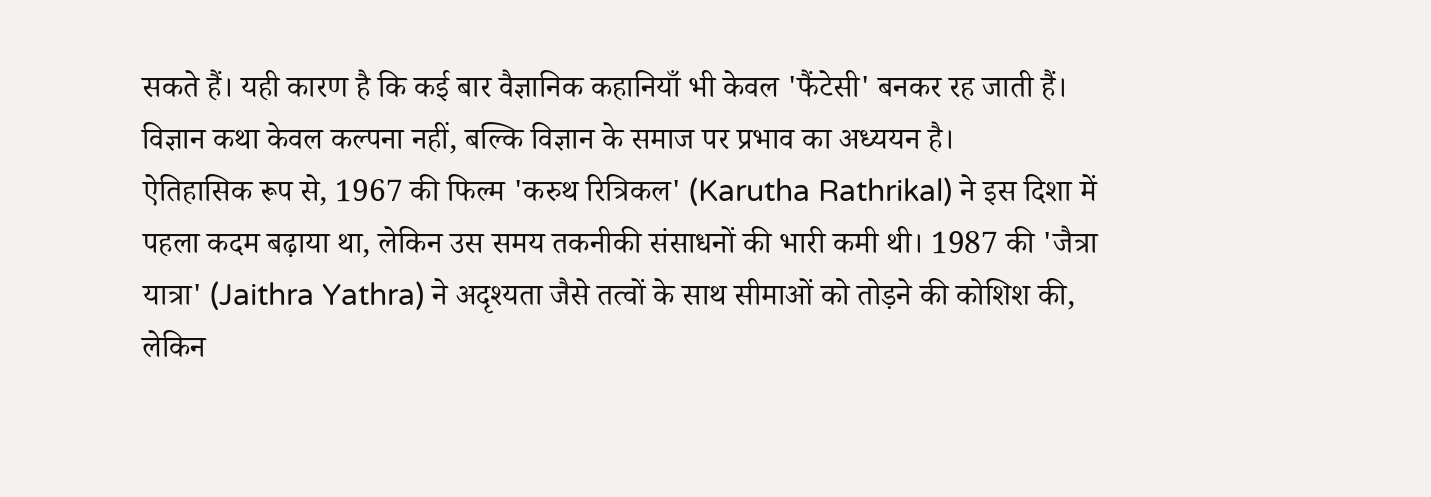सकते हैं। यही कारण है कि कई बार वैज्ञानिक कहानियाँ भी केवल 'फैंटेसी' बनकर रह जाती हैं।
विज्ञान कथा केवल कल्पना नहीं, बल्कि विज्ञान के समाज पर प्रभाव का अध्ययन है।
ऐतिहासिक रूप से, 1967 की फिल्म 'करुथ रित्रिकल' (Karutha Rathrikal) ने इस दिशा में पहला कदम बढ़ाया था, लेकिन उस समय तकनीकी संसाधनों की भारी कमी थी। 1987 की 'जैत्रा यात्रा' (Jaithra Yathra) ने अदृश्यता जैसे तत्वों के साथ सीमाओं को तोड़ने की कोशिश की, लेकिन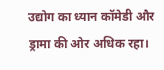उद्योग का ध्यान कॉमेडी और ड्रामा की ओर अधिक रहा।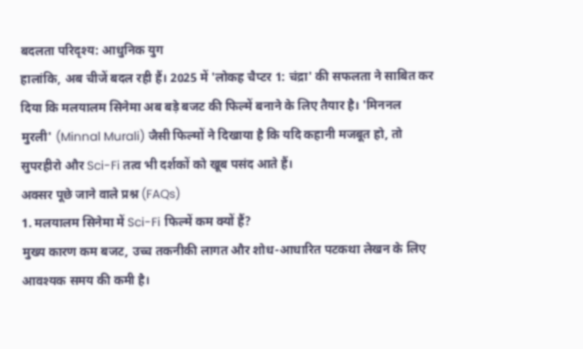बदलता परिदृश्य: आधुनिक युग
हालांकि, अब चीजें बदल रही हैं। 2025 में 'लोकह चैप्टर 1: चंद्रा' की सफलता ने साबित कर दिया कि मलयालम सिनेमा अब बड़े बजट की फिल्में बनाने के लिए तैयार है। 'मिननल मुरली' (Minnal Murali) जैसी फिल्मों ने दिखाया है कि यदि कहानी मजबूत हो, तो सुपरहीरो और Sci-Fi तत्व भी दर्शकों को खूब पसंद आते हैं।
अक्सर पूछे जाने वाले प्रश्न (FAQs)
1. मलयालम सिनेमा में Sci-Fi फिल्में कम क्यों हैं?
मुख्य कारण कम बजट, उच्च तकनीकी लागत और शोध-आधारित पटकथा लेखन के लिए आवश्यक समय की कमी है।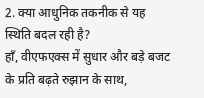2. क्या आधुनिक तकनीक से यह स्थिति बदल रही है?
हाँ, वीएफएक्स में सुधार और बड़े बजट के प्रति बढ़ते रुझान के साथ,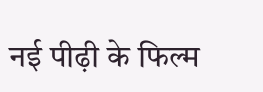नई पीढ़ी के फिल्म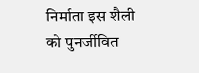निर्माता इस शैली को पुनर्जीवित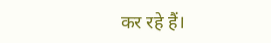कर रहे हैं।